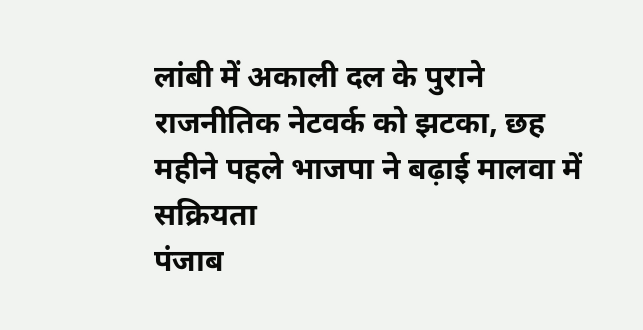लांबी में अकाली दल के पुराने राजनीतिक नेटवर्क को झटका, छह महीने पहले भाजपा ने बढ़ाई मालवा में सक्रियता
पंजाब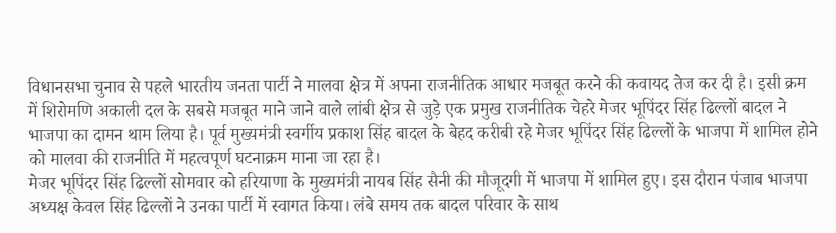विधानसभा चुनाव से पहले भारतीय जनता पार्टी ने मालवा क्षेत्र में अपना राजनीतिक आधार मजबूत करने की कवायद तेज कर दी है। इसी क्रम में शिरोमणि अकाली दल के सबसे मजबूत माने जाने वाले लांबी क्षेत्र से जुड़े एक प्रमुख राजनीतिक चेहरे मेजर भूपिंदर सिंह ढिल्लों बादल ने भाजपा का दामन थाम लिया है। पूर्व मुख्यमंत्री स्वर्गीय प्रकाश सिंह बादल के बेहद करीबी रहे मेजर भूपिंदर सिंह ढिल्लों के भाजपा में शामिल होने को मालवा की राजनीति में महत्वपूर्ण घटनाक्रम माना जा रहा है।
मेजर भूपिंदर सिंह ढिल्लों सोमवार को हरियाणा के मुख्यमंत्री नायब सिंह सैनी की मौजूदगी में भाजपा में शामिल हुए। इस दौरान पंजाब भाजपा अध्यक्ष केवल सिंह ढिल्लों ने उनका पार्टी में स्वागत किया। लंबे समय तक बादल परिवार के साथ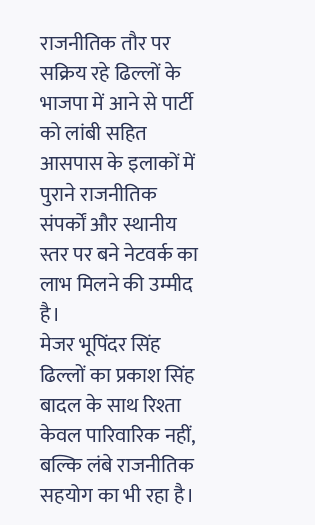राजनीतिक तौर पर सक्रिय रहे ढिल्लों के भाजपा में आने से पार्टी को लांबी सहित आसपास के इलाकों में पुराने राजनीतिक संपर्कों और स्थानीय स्तर पर बने नेटवर्क का लाभ मिलने की उम्मीद है।
मेजर भूपिंदर सिंह ढिल्लों का प्रकाश सिंह बादल के साथ रिश्ता केवल पारिवारिक नहीं, बल्कि लंबे राजनीतिक सहयोग का भी रहा है।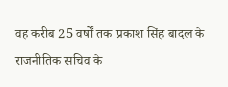वह करीब 25 वर्षों तक प्रकाश सिंह बादल के राजनीतिक सचिव के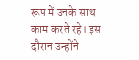रूप में उनके साथ काम करते रहे। इस दौरान उन्होंने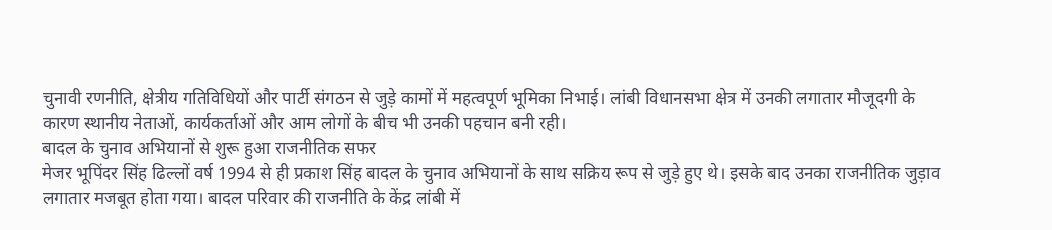चुनावी रणनीति, क्षेत्रीय गतिविधियों और पार्टी संगठन से जुड़े कामों में महत्वपूर्ण भूमिका निभाई। लांबी विधानसभा क्षेत्र में उनकी लगातार मौजूदगी के कारण स्थानीय नेताओं, कार्यकर्ताओं और आम लोगों के बीच भी उनकी पहचान बनी रही।
बादल के चुनाव अभियानों से शुरू हुआ राजनीतिक सफर
मेजर भूपिंदर सिंह ढिल्लों वर्ष 1994 से ही प्रकाश सिंह बादल के चुनाव अभियानों के साथ सक्रिय रूप से जुड़े हुए थे। इसके बाद उनका राजनीतिक जुड़ाव लगातार मजबूत होता गया। बादल परिवार की राजनीति के केंद्र लांबी में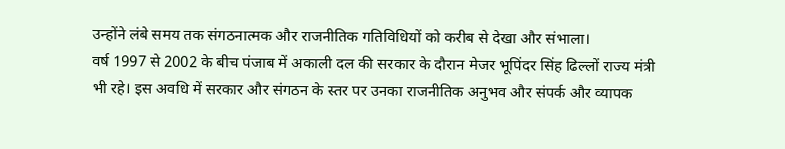उन्होंने लंबे समय तक संगठनात्मक और राजनीतिक गतिविधियों को करीब से देखा और संभाला।
वर्ष 1997 से 2002 के बीच पंजाब में अकाली दल की सरकार के दौरान मेजर भूपिंदर सिंह ढिल्लों राज्य मंत्री भी रहे। इस अवधि में सरकार और संगठन के स्तर पर उनका राजनीतिक अनुभव और संपर्क और व्यापक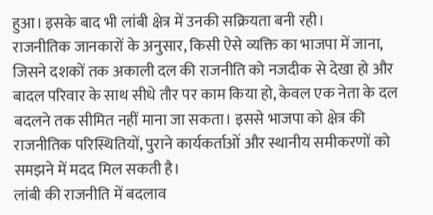हुआ। इसके बाद भी लांबी क्षेत्र में उनकी सक्रियता बनी रही।
राजनीतिक जानकारों के अनुसार, किसी ऐसे व्यक्ति का भाजपा में जाना, जिसने दशकों तक अकाली दल की राजनीति को नजदीक से देखा हो और बादल परिवार के साथ सीधे तौर पर काम किया हो, केवल एक नेता के दल बदलने तक सीमित नहीं माना जा सकता। इससे भाजपा को क्षेत्र की राजनीतिक परिस्थितियों, पुराने कार्यकर्ताओं और स्थानीय समीकरणों को समझने में मदद मिल सकती है।
लांबी की राजनीति में बदलाव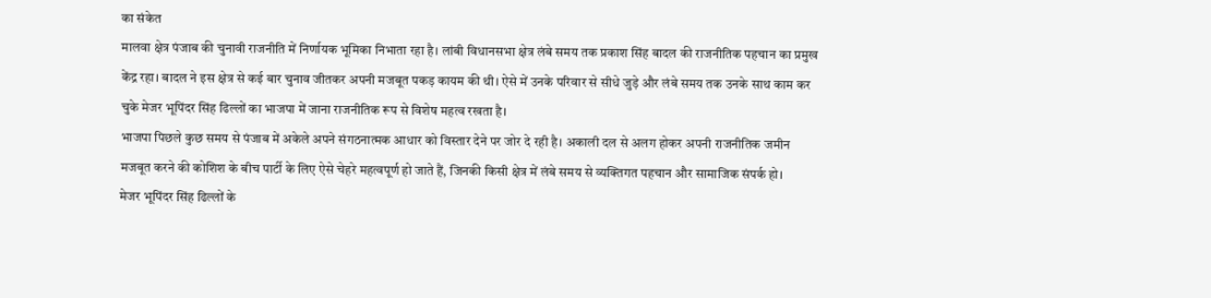का संकेत
मालवा क्षेत्र पंजाब की चुनावी राजनीति में निर्णायक भूमिका निभाता रहा है। लांबी विधानसभा क्षेत्र लंबे समय तक प्रकाश सिंह बादल की राजनीतिक पहचान का प्रमुख केंद्र रहा। बादल ने इस क्षेत्र से कई बार चुनाव जीतकर अपनी मजबूत पकड़ कायम की थी। ऐसे में उनके परिवार से सीधे जुड़े और लंबे समय तक उनके साथ काम कर चुके मेजर भूपिंदर सिंह ढिल्लों का भाजपा में जाना राजनीतिक रूप से विशेष महत्व रखता है।
भाजपा पिछले कुछ समय से पंजाब में अकेले अपने संगठनात्मक आधार को विस्तार देने पर जोर दे रही है। अकाली दल से अलग होकर अपनी राजनीतिक जमीन मजबूत करने की कोशिश के बीच पार्टी के लिए ऐसे चेहरे महत्वपूर्ण हो जाते हैं, जिनकी किसी क्षेत्र में लंबे समय से व्यक्तिगत पहचान और सामाजिक संपर्क हो।
मेजर भूपिंदर सिंह ढिल्लों के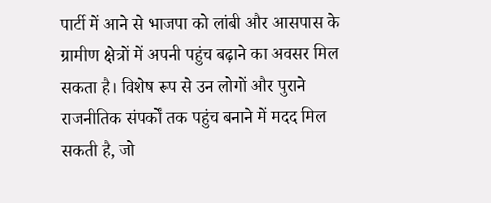पार्टी में आने से भाजपा को लांबी और आसपास के ग्रामीण क्षेत्रों में अपनी पहुंच बढ़ाने का अवसर मिल सकता है। विशेष रूप से उन लोगों और पुराने राजनीतिक संपर्कों तक पहुंच बनाने में मदद मिल सकती है, जो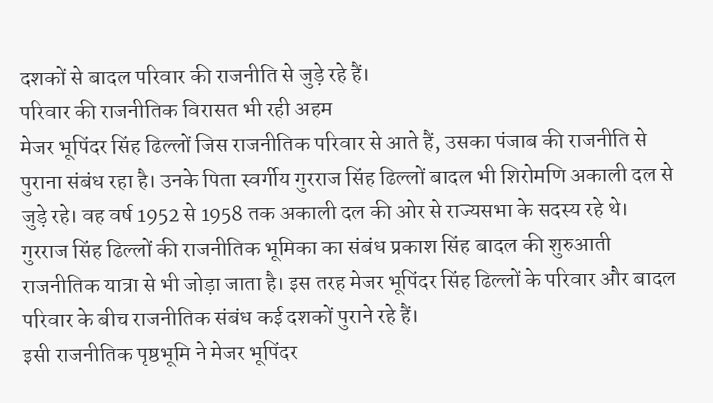दशकों से बादल परिवार की राजनीति से जुड़े रहे हैं।
परिवार की राजनीतिक विरासत भी रही अहम
मेजर भूपिंदर सिंह ढिल्लों जिस राजनीतिक परिवार से आते हैं, उसका पंजाब की राजनीति से पुराना संबंध रहा है। उनके पिता स्वर्गीय गुरराज सिंह ढिल्लों बादल भी शिरोमणि अकाली दल से जुड़े रहे। वह वर्ष 1952 से 1958 तक अकाली दल की ओर से राज्यसभा के सदस्य रहे थे।
गुरराज सिंह ढिल्लों की राजनीतिक भूमिका का संबंध प्रकाश सिंह बादल की शुरुआती राजनीतिक यात्रा से भी जोड़ा जाता है। इस तरह मेजर भूपिंदर सिंह ढिल्लों के परिवार और बादल परिवार के बीच राजनीतिक संबंध कई दशकों पुराने रहे हैं।
इसी राजनीतिक पृष्ठभूमि ने मेजर भूपिंदर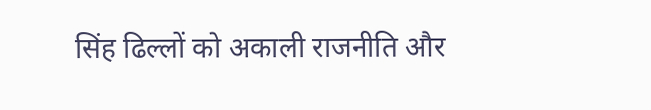सिंह ढिल्लों को अकाली राजनीति और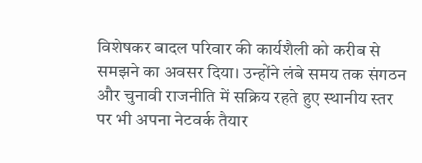विशेषकर बादल परिवार की कार्यशैली को करीब से समझने का अवसर दिया। उन्होंने लंबे समय तक संगठन और चुनावी राजनीति में सक्रिय रहते हुए स्थानीय स्तर पर भी अपना नेटवर्क तैयार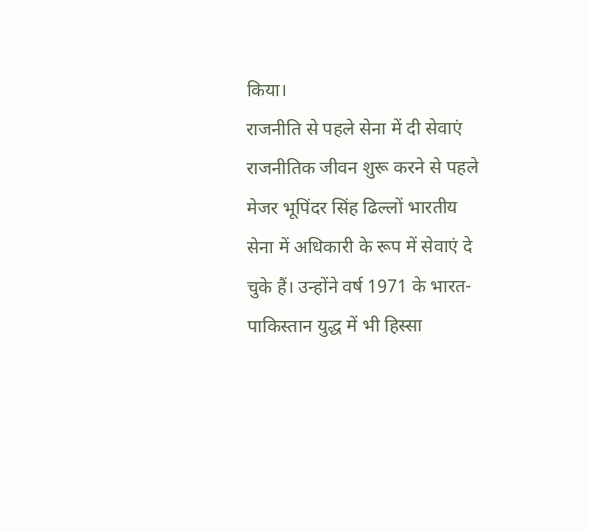किया।
राजनीति से पहले सेना में दी सेवाएं
राजनीतिक जीवन शुरू करने से पहले मेजर भूपिंदर सिंह ढिल्लों भारतीय सेना में अधिकारी के रूप में सेवाएं दे चुके हैं। उन्होंने वर्ष 1971 के भारत-पाकिस्तान युद्ध में भी हिस्सा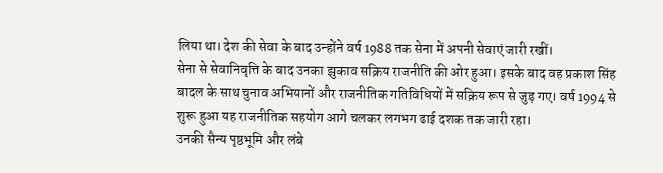लिया था। देश की सेवा के बाद उन्होंने वर्ष 1988 तक सेना में अपनी सेवाएं जारी रखीं।
सेना से सेवानिवृत्ति के बाद उनका झुकाव सक्रिय राजनीति की ओर हुआ। इसके बाद वह प्रकाश सिंह बादल के साथ चुनाव अभियानों और राजनीतिक गतिविधियों में सक्रिय रूप से जुड़ गए। वर्ष 1994 से शुरू हुआ यह राजनीतिक सहयोग आगे चलकर लगभग ढाई दशक तक जारी रहा।
उनकी सैन्य पृष्ठभूमि और लंबे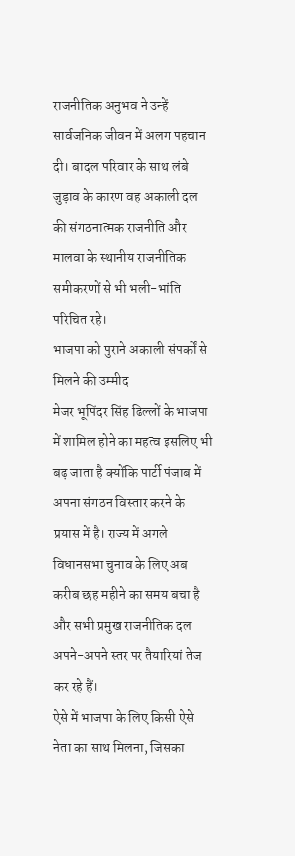राजनीतिक अनुभव ने उन्हें सार्वजनिक जीवन में अलग पहचान दी। बादल परिवार के साथ लंबे जुड़ाव के कारण वह अकाली दल की संगठनात्मक राजनीति और मालवा के स्थानीय राजनीतिक समीकरणों से भी भली-भांति परिचित रहे।
भाजपा को पुराने अकाली संपर्कों से मिलने की उम्मीद
मेजर भूपिंदर सिंह ढिल्लों के भाजपा में शामिल होने का महत्व इसलिए भी बढ़ जाता है क्योंकि पार्टी पंजाब में अपना संगठन विस्तार करने के प्रयास में है। राज्य में अगले विधानसभा चुनाव के लिए अब करीब छह महीने का समय बचा है और सभी प्रमुख राजनीतिक दल अपने-अपने स्तर पर तैयारियां तेज कर रहे हैं।
ऐसे में भाजपा के लिए किसी ऐसे नेता का साथ मिलना, जिसका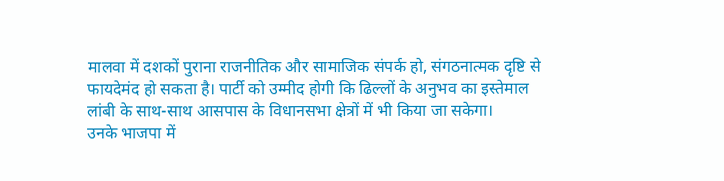मालवा में दशकों पुराना राजनीतिक और सामाजिक संपर्क हो, संगठनात्मक दृष्टि से फायदेमंद हो सकता है। पार्टी को उम्मीद होगी कि ढिल्लों के अनुभव का इस्तेमाल लांबी के साथ-साथ आसपास के विधानसभा क्षेत्रों में भी किया जा सकेगा।
उनके भाजपा में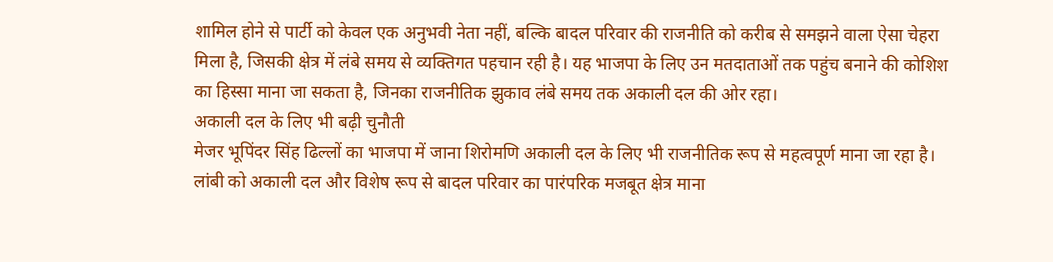शामिल होने से पार्टी को केवल एक अनुभवी नेता नहीं, बल्कि बादल परिवार की राजनीति को करीब से समझने वाला ऐसा चेहरा मिला है, जिसकी क्षेत्र में लंबे समय से व्यक्तिगत पहचान रही है। यह भाजपा के लिए उन मतदाताओं तक पहुंच बनाने की कोशिश का हिस्सा माना जा सकता है, जिनका राजनीतिक झुकाव लंबे समय तक अकाली दल की ओर रहा।
अकाली दल के लिए भी बढ़ी चुनौती
मेजर भूपिंदर सिंह ढिल्लों का भाजपा में जाना शिरोमणि अकाली दल के लिए भी राजनीतिक रूप से महत्वपूर्ण माना जा रहा है। लांबी को अकाली दल और विशेष रूप से बादल परिवार का पारंपरिक मजबूत क्षेत्र माना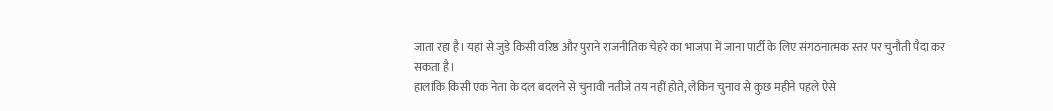जाता रहा है। यहां से जुड़े किसी वरिष्ठ और पुराने राजनीतिक चेहरे का भाजपा में जाना पार्टी के लिए संगठनात्मक स्तर पर चुनौती पैदा कर सकता है।
हालांकि किसी एक नेता के दल बदलने से चुनावी नतीजे तय नहीं होते, लेकिन चुनाव से कुछ महीने पहले ऐसे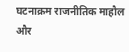घटनाक्रम राजनीतिक माहौल और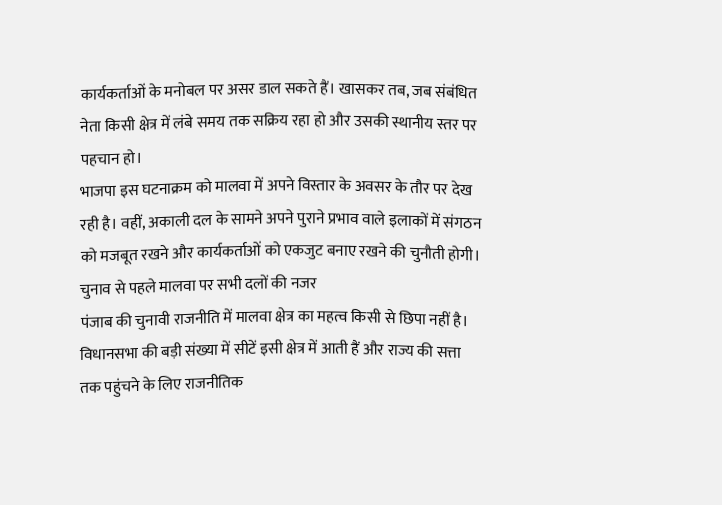कार्यकर्ताओं के मनोबल पर असर डाल सकते हैं। खासकर तब, जब संबंधित नेता किसी क्षेत्र में लंबे समय तक सक्रिय रहा हो और उसकी स्थानीय स्तर पर पहचान हो।
भाजपा इस घटनाक्रम को मालवा में अपने विस्तार के अवसर के तौर पर देख रही है। वहीं, अकाली दल के सामने अपने पुराने प्रभाव वाले इलाकों में संगठन को मजबूत रखने और कार्यकर्ताओं को एकजुट बनाए रखने की चुनौती होगी।
चुनाव से पहले मालवा पर सभी दलों की नजर
पंजाब की चुनावी राजनीति में मालवा क्षेत्र का महत्व किसी से छिपा नहीं है। विधानसभा की बड़ी संख्या में सीटें इसी क्षेत्र में आती हैं और राज्य की सत्ता तक पहुंचने के लिए राजनीतिक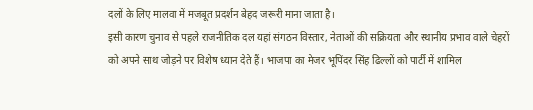दलों के लिए मालवा में मजबूत प्रदर्शन बेहद जरूरी माना जाता है।
इसी कारण चुनाव से पहले राजनीतिक दल यहां संगठन विस्तार, नेताओं की सक्रियता और स्थानीय प्रभाव वाले चेहरों को अपने साथ जोड़ने पर विशेष ध्यान देते हैं। भाजपा का मेजर भूपिंदर सिंह ढिल्लों को पार्टी में शामिल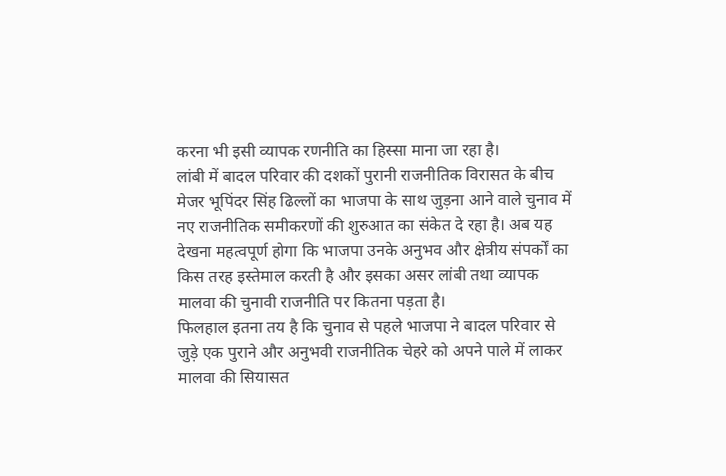करना भी इसी व्यापक रणनीति का हिस्सा माना जा रहा है।
लांबी में बादल परिवार की दशकों पुरानी राजनीतिक विरासत के बीच मेजर भूपिंदर सिंह ढिल्लों का भाजपा के साथ जुड़ना आने वाले चुनाव में नए राजनीतिक समीकरणों की शुरुआत का संकेत दे रहा है। अब यह देखना महत्वपूर्ण होगा कि भाजपा उनके अनुभव और क्षेत्रीय संपर्कों का किस तरह इस्तेमाल करती है और इसका असर लांबी तथा व्यापक मालवा की चुनावी राजनीति पर कितना पड़ता है।
फिलहाल इतना तय है कि चुनाव से पहले भाजपा ने बादल परिवार से जुड़े एक पुराने और अनुभवी राजनीतिक चेहरे को अपने पाले में लाकर मालवा की सियासत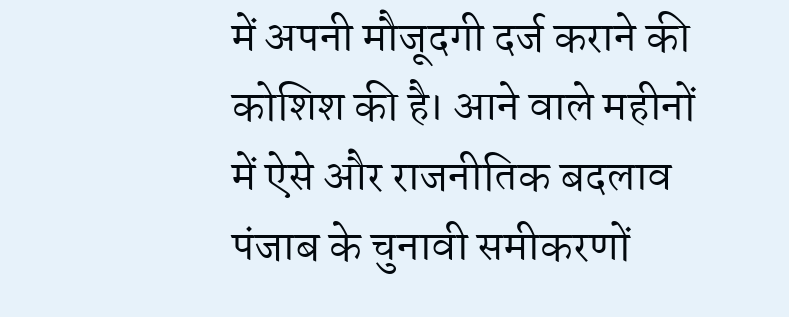में अपनी मौजूदगी दर्ज कराने की कोशिश की है। आने वाले महीनों में ऐसे और राजनीतिक बदलाव पंजाब के चुनावी समीकरणों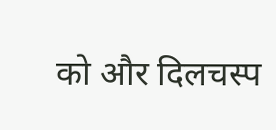को और दिलचस्प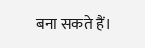बना सकते हैं।